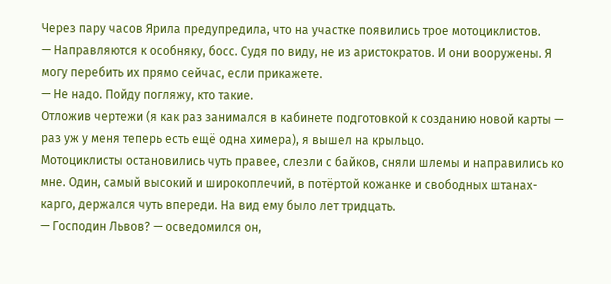Через пару часов Ярила предупредила, что на участке появились трое мотоциклистов.
— Направляются к особняку, босс. Судя по виду, не из аристократов. И они вооружены. Я могу перебить их прямо сейчас, если прикажете.
— Не надо. Пойду погляжу, кто такие.
Отложив чертежи (я как раз занимался в кабинете подготовкой к созданию новой карты — раз уж у меня теперь есть ещё одна химера), я вышел на крыльцо.
Мотоциклисты остановились чуть правее, слезли с байков, сняли шлемы и направились ко мне. Один, самый высокий и широкоплечий, в потёртой кожанке и свободных штанах-карго, держался чуть впереди. На вид ему было лет тридцать.
— Господин Львов? — осведомился он,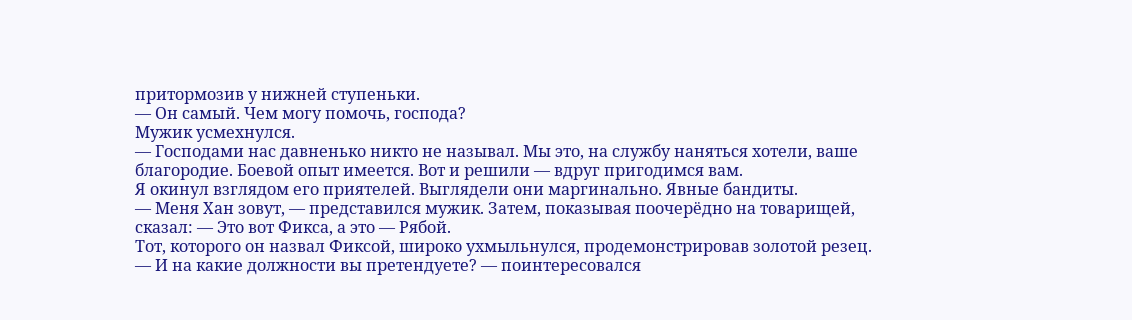притормозив у нижней ступеньки.
— Он самый. Чем могу помочь, господа?
Мужик усмехнулся.
— Господами нас давненько никто не называл. Мы это, на службу наняться хотели, ваше благородие. Боевой опыт имеется. Вот и решили — вдруг пригодимся вам.
Я окинул взглядом его приятелей. Выглядели они маргинально. Явные бандиты.
— Меня Хан зовут, — представился мужик. Затем, показывая поочерёдно на товарищей, сказал: — Это вот Фикса, а это — Рябой.
Тот, которого он назвал Фиксой, широко ухмыльнулся, продемонстрировав золотой резец.
— И на какие должности вы претендуете? — поинтересовался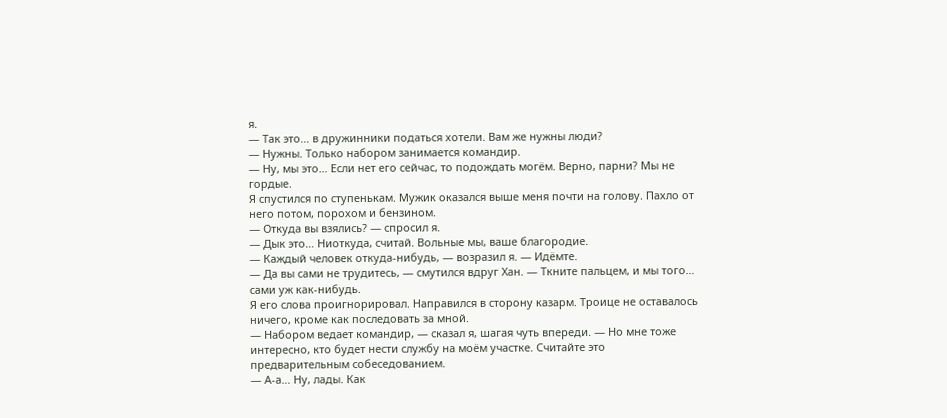я.
— Так это… в дружинники податься хотели. Вам же нужны люди?
— Нужны. Только набором занимается командир.
— Ну, мы это… Если нет его сейчас, то подождать могём. Верно, парни? Мы не гордые.
Я спустился по ступенькам. Мужик оказался выше меня почти на голову. Пахло от него потом, порохом и бензином.
— Откуда вы взялись? — спросил я.
— Дык это… Ниоткуда, считай. Вольные мы, ваше благородие.
— Каждый человек откуда-нибудь, — возразил я. — Идёмте.
— Да вы сами не трудитесь, — смутился вдруг Хан. — Ткните пальцем, и мы того… сами уж как-нибудь.
Я его слова проигнорировал. Направился в сторону казарм. Троице не оставалось ничего, кроме как последовать за мной.
— Набором ведает командир, — сказал я, шагая чуть впереди. — Но мне тоже интересно, кто будет нести службу на моём участке. Считайте это предварительным собеседованием.
— А-а… Ну, лады. Как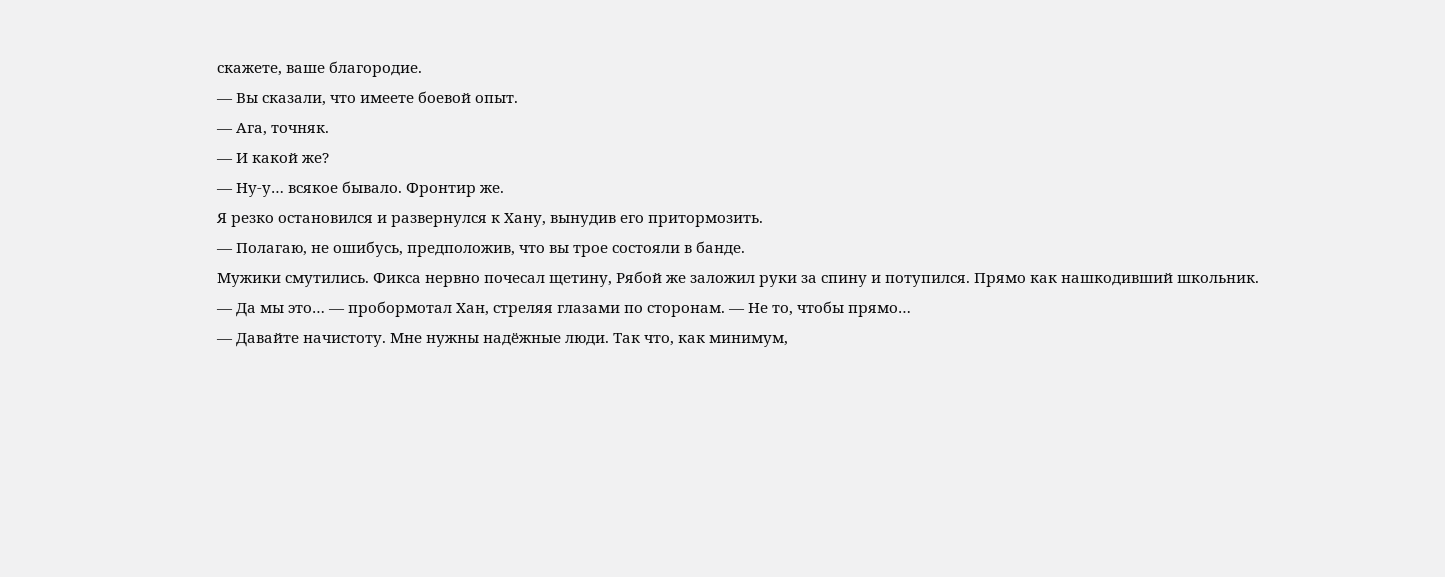скажете, ваше благородие.
— Вы сказали, что имеете боевой опыт.
— Ага, точняк.
— И какой же?
— Ну-у… всякое бывало. Фронтир же.
Я резко остановился и развернулся к Хану, вынудив его притормозить.
— Полагаю, не ошибусь, предположив, что вы трое состояли в банде.
Мужики смутились. Фикса нервно почесал щетину, Рябой же заложил руки за спину и потупился. Прямо как нашкодивший школьник.
— Да мы это… — пробормотал Хан, стреляя глазами по сторонам. — Не то, чтобы прямо…
— Давайте начистоту. Мне нужны надёжные люди. Так что, как минимум,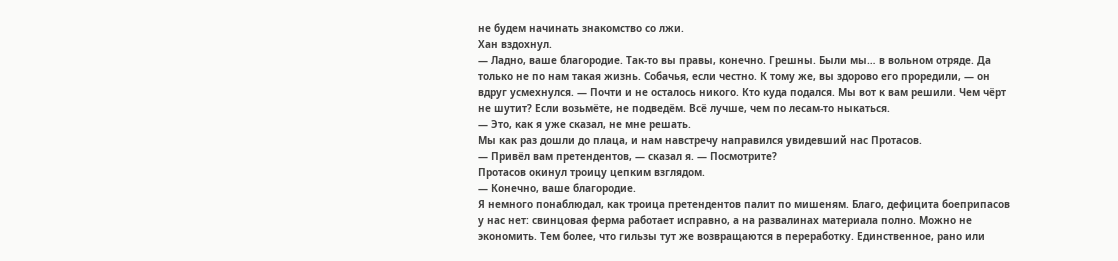не будем начинать знакомство со лжи.
Хан вздохнул.
— Ладно, ваше благородие. Так-то вы правы, конечно. Грешны. Были мы… в вольном отряде. Да только не по нам такая жизнь. Собачья, если честно. К тому же, вы здорово его проредили, — он вдруг усмехнулся. — Почти и не осталось никого. Кто куда подался. Мы вот к вам решили. Чем чёрт не шутит? Если возьмёте, не подведём. Всё лучше, чем по лесам-то ныкаться.
— Это, как я уже сказал, не мне решать.
Мы как раз дошли до плаца, и нам навстречу направился увидевший нас Протасов.
— Привёл вам претендентов, — сказал я. — Посмотрите?
Протасов окинул троицу цепким взглядом.
— Конечно, ваше благородие.
Я немного понаблюдал, как троица претендентов палит по мишеням. Благо, дефицита боеприпасов у нас нет: свинцовая ферма работает исправно, а на развалинах материала полно. Можно не экономить. Тем более, что гильзы тут же возвращаются в переработку. Единственное, рано или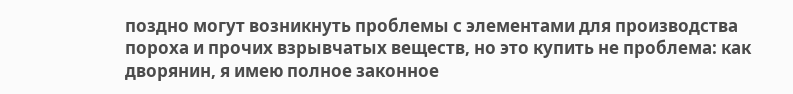поздно могут возникнуть проблемы с элементами для производства пороха и прочих взрывчатых веществ, но это купить не проблема: как дворянин, я имею полное законное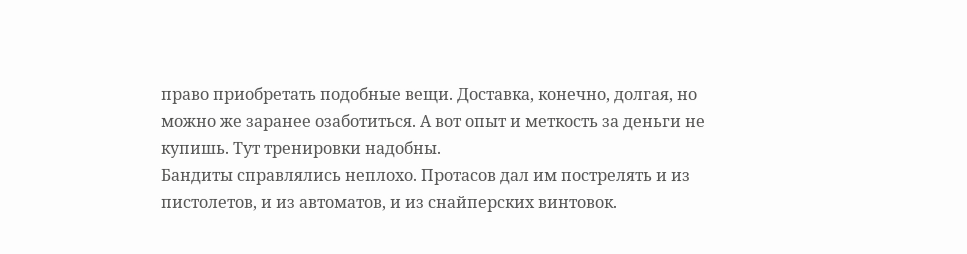право приобретать подобные вещи. Доставка, конечно, долгая, но можно же заранее озаботиться. А вот опыт и меткость за деньги не купишь. Тут тренировки надобны.
Бандиты справлялись неплохо. Протасов дал им пострелять и из пистолетов, и из автоматов, и из снайперских винтовок.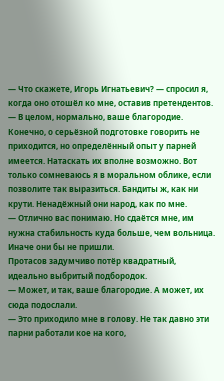— Что скажете, Игорь Игнатьевич? — спросил я, когда оно отошёл ко мне, оставив претендентов.
— В целом, нормально, ваше благородие. Конечно, о серьёзной подготовке говорить не приходится, но определённый опыт у парней имеется. Натаскать их вполне возможно. Вот только сомневаюсь я в моральном облике, если позволите так выразиться. Бандиты ж, как ни крути. Ненадёжный они народ, как по мне.
— Отлично вас понимаю. Но сдаётся мне, им нужна стабильность куда больше, чем вольница. Иначе они бы не пришли.
Протасов задумчиво потёр квадратный, идеально выбритый подбородок.
— Может, и так, ваше благородие. А может, их сюда подослали.
— Это приходило мне в голову. Не так давно эти парни работали кое на кого,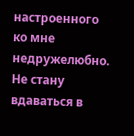настроенного ко мне недружелюбно. Не стану вдаваться в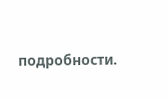подробности.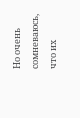Но очень сомневаюсь, что их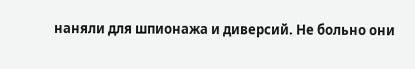наняли для шпионажа и диверсий. Не больно они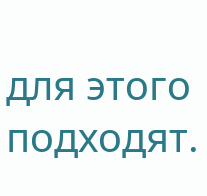для этого подходят.